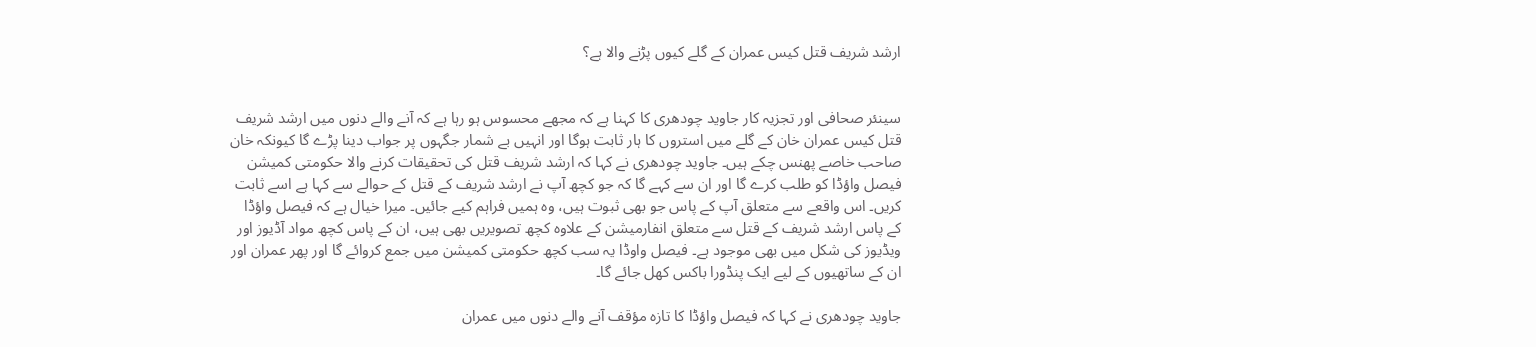ارشد شریف قتل کیس عمران کے گلے کیوں پڑنے والا ہے؟


سینئر صحافی اور تجزیہ کار جاوید چودھری کا کہنا ہے کہ مجھے محسوس ہو رہا ہے کہ آنے والے دنوں میں ارشد شریف قتل کیس عمران خان کے گلے میں استروں کا ہار ثابت ہوگا اور انہیں بے شمار جگہوں پر جواب دینا پڑے گا کیونکہ خان صاحب خاصے پھنس چکے ہیں۔ جاوید چودھری نے کہا کہ ارشد شریف قتل کی تحقیقات کرنے والا حکومتی کمیشن فیصل واؤڈا کو طلب کرے گا اور ان سے کہے گا کہ جو کچھ آپ نے ارشد شریف کے قتل کے حوالے سے کہا ہے اسے ثابت کریں۔ اس واقعے سے متعلق آپ کے پاس جو بھی ثبوت ہیں، وہ ہمیں فراہم کیے جائیں۔ میرا خیال ہے کہ فیصل واؤڈا کے پاس ارشد شریف کے قتل سے متعلق انفارمیشن کے علاوہ کچھ تصویریں بھی ہیں، ان کے پاس کچھ مواد آڈیوز اور ویڈیوز کی شکل میں بھی موجود ہے۔ فیصل واوڈا یہ سب کچھ حکومتی کمیشن میں جمع کروائے گا اور پھر عمران اور ان کے ساتھیوں کے لیے ایک پنڈورا باکس کھل جائے گا۔

جاوید چودھری نے کہا کہ فیصل واؤڈا کا تازہ مؤقف آنے والے دنوں میں عمران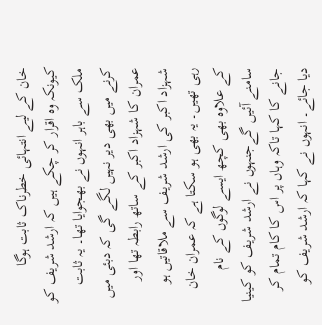خان کے لیے انتہائی خطرناک ثابت ہوگا کیونکہ وہ اقرار کر چکے ہیں کہ ارشد شریف کو ملک سے باہر انہوں نے بھجوایا تھا۔ یہ ثابت کرنے میں بھی دیر نہیں لگے گی کہ دبئی میں عمران کا شہزاد اکبر کے ساتھ رابطہ تھا اور شہزاد اکبر کی ارشد شریف سے ملاقاتیں ہو رہی تھیں۔ یہ بھی ہو سکتا ہے کہ عمران خان کے علاوہ بھی کچھ ایسے لوگوں کے نام سامنے آئیں گےجنہوں نے ارشد شریف کو کینیا جانے کا کہا تاکہ وہاں پر اس کا کام تمام کر دیا جائے۔ انہوں نے کہا کہ ارشد شریف کو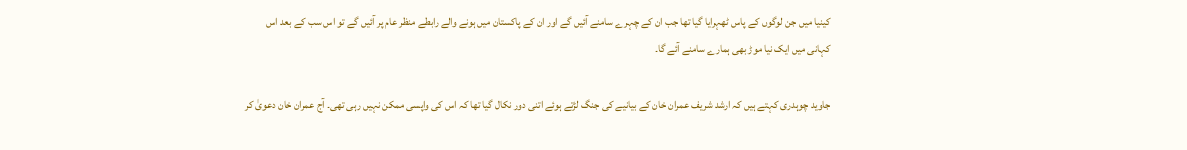کینیا میں جن لوگوں کے پاس ٹھہرایا گیا تھا جب ان کے چہرے سامنے آئیں گے اور ان کے پاکستان میں ہونے والے رابطے منظر عام پر آئیں گے تو اس سب کے بعد اس کہانی میں ایک نیا موڑ بھی ہمارے سامنے آئے گا۔

جاوید چوہدری کہتے ہیں کہ ارشد شریف عمران خان کے بیانیے کی جنگ لڑتے ہوئے اتنی دور نکال گیا تھا کہ اس کی واپسی ممکن نہیں رہی تھی۔ آج عمران خان دعویٰ کر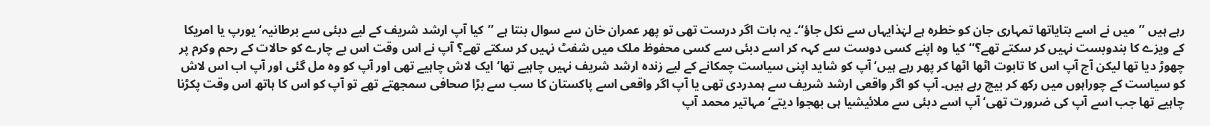رہے ہیں ’’میں نے اسے بتایاتھا تمہاری جان کو خطرہ ہے لہٰذایہاں سے نکل جاؤ‘‘۔ یہ بات اگر درست تھی تو پھر عمران خان سے سوال بنتا ہے ’’کیا آپ ارشد شریف کے لیے دبئی سے برطانیہ‘ یورپ یا امریکا کے ویزے کا بندوبست نہیں کر سکتے تھے؟‘‘ کیا وہ اپنے کسی دوست سے کہہ کر اسے دبئی سے کسی محفوظ ملک میں شفٹ نہیں کر سکتے تھے؟ آپ نے اس وقت اس بے چارے کو حالات کے رحم وکرم پر چھوڑ دیا تھا لیکن آج آپ اس کا تابوت اٹھا اٹھا کر پھر رہے ہیں‘ آپ کو شاید اپنی سیاست چمکانے کے لیے زندہ ارشد شریف نہیں چاہیے تھا‘ ایک لاش چاہیے تھی اور آپ کو وہ مل گئی اور آپ اب اس لاش کو سیاست کے چوراہوں میں رکھ کر بیچ رہے ہیں۔ آپ کو اگر واقعی ارشد شریف سے ہمدردی تھی یا آپ اگر واقعی اسے پاکستان کا سب سے بڑا صحافی سمجھتے تھے تو آپ کو اس کا ہاتھ اس وقت پکڑنا چاہیے تھا جب اسے آپ کی ضرورت تھی‘ آپ اسے دبئی سے ملائیشیا ہی بھجوا دیتے‘ مہاتیر محمد آپ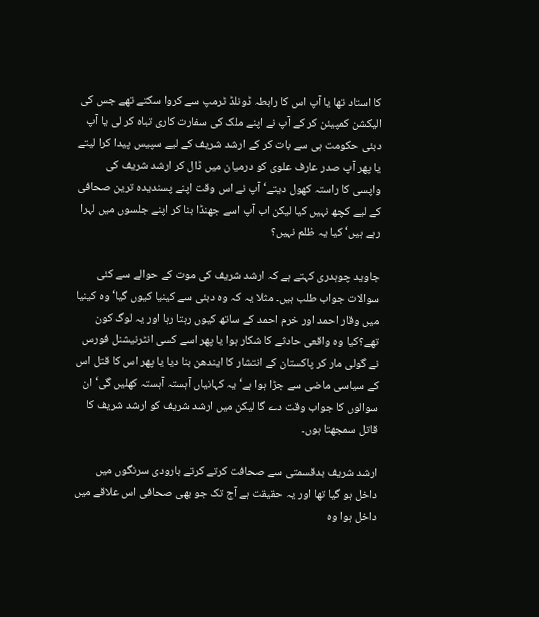کا استاد تھا یا آپ اس کا رابطہ ڈونلڈ ٹرمپ سے کروا سکتے تھے جس کی الیکشن کمپیئن کر کے آپ نے اپنے ملک کی سفارت کاری تباہ کر لی یا آپ دبئی حکومت ہی سے بات کر کے ارشد شریف کے لیے سپیس پیدا کرا لیتے یا پھر آپ صدر عارف علوی کو درمیان میں ڈال کر ارشد شریف کی واپسی کا راستہ کھول دیتے‘ آپ نے اس وقت اپنے پسندیدہ ترین صحافی کے لیے کچھ نہیں کیا لیکن اب آپ اسے جھنڈا بنا کر اپنے جلسوں میں لہرا رہے ہیں‘ کیا یہ ظلم نہیں؟

جاوید چوہدری کہتے ہے کہ ارشد شریف کی موت کے حوالے سے کئی سوالات جواب طلب ہیں۔ مثلا یہ کہ وہ دبئی سے کینیا کیوں گیا‘ وہ کینیا میں وقار احمد اور خرم احمد کے ساتھ کیوں رہتا رہا اور یہ لوگ کون تھے؟کیا وہ واقعی حادثے کا شکار ہوا یا پھر اسے کسی انٹرنیشنل فورس نے گولی مار کر پاکستان کے انتشار کا ایندھن بنا دیا یا پھر اس کا قتل اس کے سیاسی ماضی سے جڑا ہوا ہے‘ یہ کہانیاں آہستہ آہستہ کھلیں گی‘ ان سوالوں کا جواب وقت دے گا لیکن میں ارشد شریف کو ارشد شریف کا قاتل سمجھتا ہوں۔

ارشد شریف بدقسمتی سے صحافت کرتے کرتے بارودی سرنگوں میں داخل ہو گیا تھا اور یہ حقیقت ہے آج تک جو بھی صحافی اس علاقے میں داخل ہوا وہ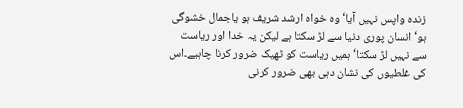زندہ واپس نہیں آیا‘ وہ خواہ ارشد شریف ہو یاجمال خشوگی ہو‘ انسان پوری دنیا سے لڑ سکتا ہے لیکن یہ خدا اور ریاست سے نہیں لڑ سکتا‘ہمیں ریاست کو ٹھیک ضرور کرنا چاہیے۔اس کی غلطیوں کی نشان دہی بھی ضرور کرنی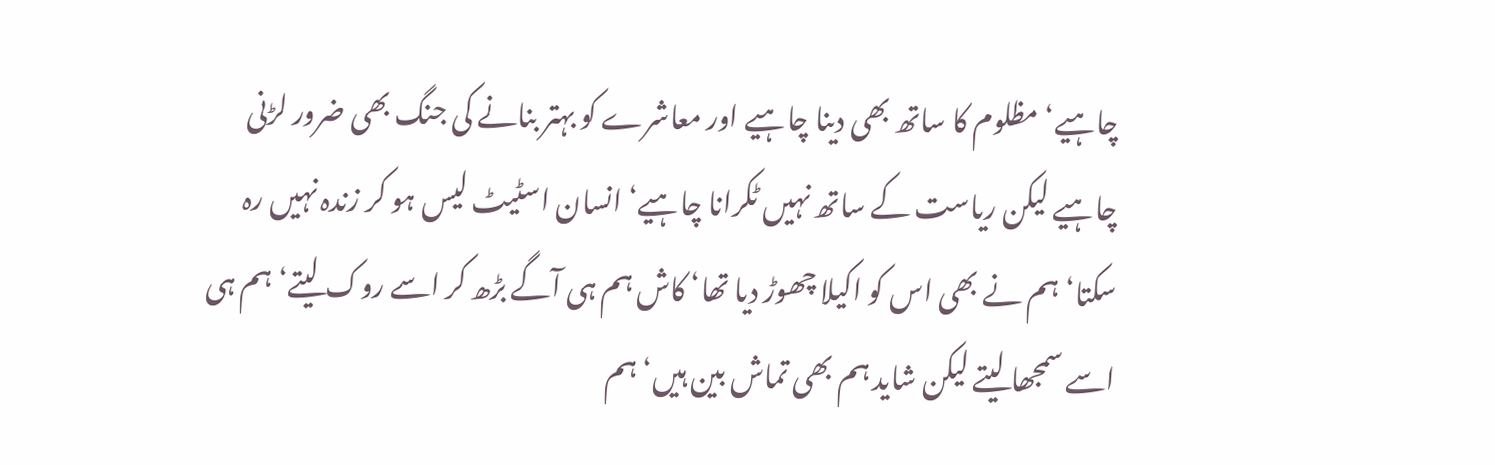چاہیے‘ مظلوم کا ساتھ بھی دینا چاہیے اور معاشرے کو بہتر بنانے کی جنگ بھی ضرور لڑنی چاہیے لیکن ریاست کے ساتھ نہیں ٹکرانا چاہیے‘ انسان اسٹیٹ لیس ہو کر زندہ نہیں رہ سکتا‘ ہم نے بھی اس کو اکیلا چھوڑ دیا تھا‘ کاش ہم ہی آگے بڑھ کر اسے روک لیتے‘ ہم ہی اسے سمجھا لیتے لیکن شاید ہم بھی تماش بین ہیں‘ ہم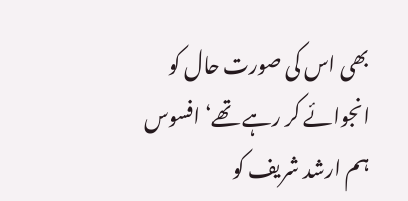بھی اس کی صورت حال کو انجوائے کر رہے تھے‘ افسوس ہم ارشد شریف کو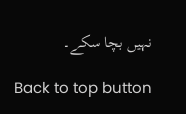نہیں بچا سکے۔

Back to top button